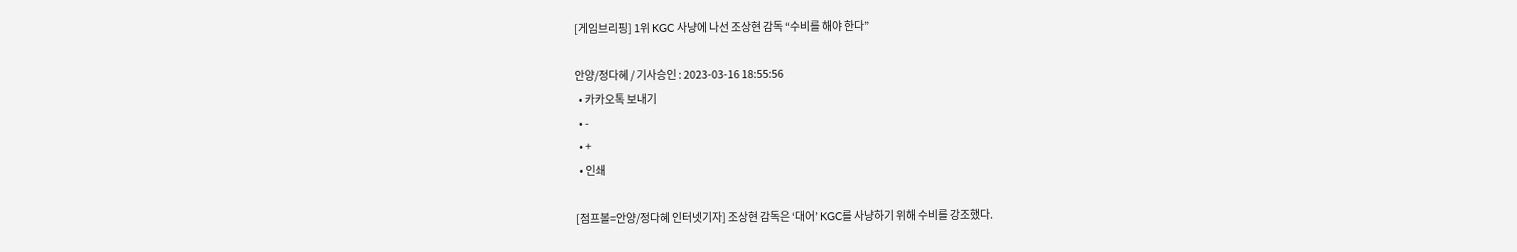[게임브리핑] 1위 KGC 사냥에 나선 조상현 감독 “수비를 해야 한다”

안양/정다혜 / 기사승인 : 2023-03-16 18:55:56
  • 카카오톡 보내기
  • -
  • +
  • 인쇄

[점프볼=안양/정다혜 인터넷기자] 조상현 감독은 ‘대어’ KGC를 사냥하기 위해 수비를 강조했다.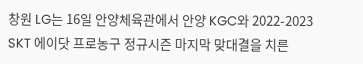창원 LG는 16일 안양체육관에서 안양 KGC와 2022-2023 SKT 에이닷 프로농구 정규시즌 마지막 맞대결을 치른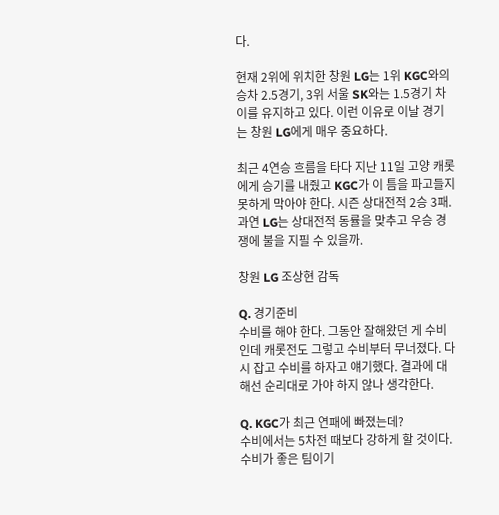다.

현재 2위에 위치한 창원 LG는 1위 KGC와의 승차 2.5경기, 3위 서울 SK와는 1.5경기 차이를 유지하고 있다. 이런 이유로 이날 경기는 창원 LG에게 매우 중요하다.

최근 4연승 흐름을 타다 지난 11일 고양 캐롯에게 승기를 내줬고 KGC가 이 틈을 파고들지 못하게 막아야 한다. 시즌 상대전적 2승 3패. 과연 LG는 상대전적 동률을 맞추고 우승 경쟁에 불을 지필 수 있을까.

창원 LG 조상현 감독

Q. 경기준비
수비를 해야 한다. 그동안 잘해왔던 게 수비인데 캐롯전도 그렇고 수비부터 무너졌다. 다시 잡고 수비를 하자고 얘기했다. 결과에 대해선 순리대로 가야 하지 않나 생각한다.

Q. KGC가 최근 연패에 빠졌는데?
수비에서는 5차전 때보다 강하게 할 것이다. 수비가 좋은 팀이기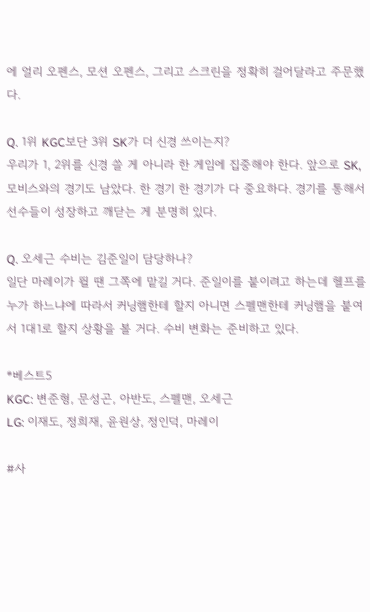에 얼리 오펜스, 모션 오펜스, 그리고 스크린을 정확히 걸어달라고 주문했다.

Q. 1위 KGC보단 3위 SK가 더 신경 쓰이는지?
우리가 1, 2위를 신경 쓸 게 아니라 한 게임에 집중해야 한다. 앞으로 SK, 모비스와의 경기도 남았다. 한 경기 한 경기가 다 중요하다. 경기를 통해서 선수들이 성장하고 깨닫는 게 분명히 있다.

Q. 오세근 수비는 김준일이 담당하나?
일단 마레이가 뛸 땐 그쪽에 맡길 거다. 준일이를 붙이려고 하는데 헬프를 누가 하느냐에 따라서 커닝햄한테 할지 아니면 스펠맨한테 커닝햄을 붙여서 1대1로 할지 상황을 볼 거다. 수비 변화는 준비하고 있다.

*베스트5
KGC: 변준형, 문성곤, 아반도, 스펠맨, 오세근
LG: 이재도, 정희재, 윤원상, 정인덕, 마레이

#사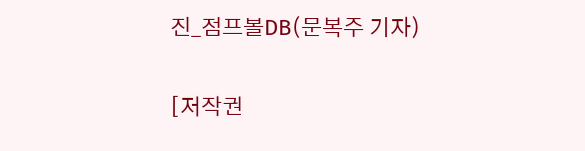진_점프볼DB(문복주 기자)

[저작권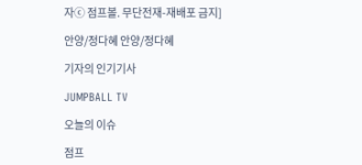자ⓒ 점프볼. 무단전재-재배포 금지]

안양/정다혜 안양/정다혜

기자의 인기기사

JUMPBALL TV

오늘의 이슈

점프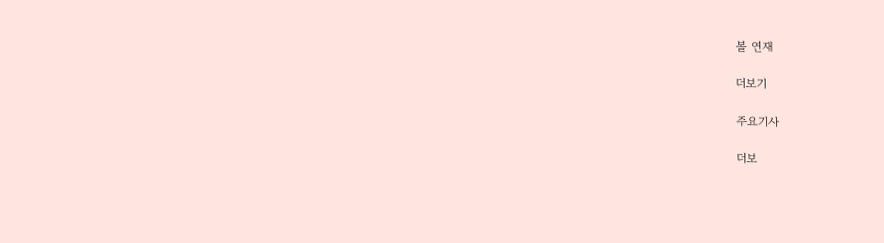볼 연재

더보기

주요기사

더보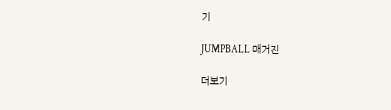기

JUMPBALL 매거진

더보기